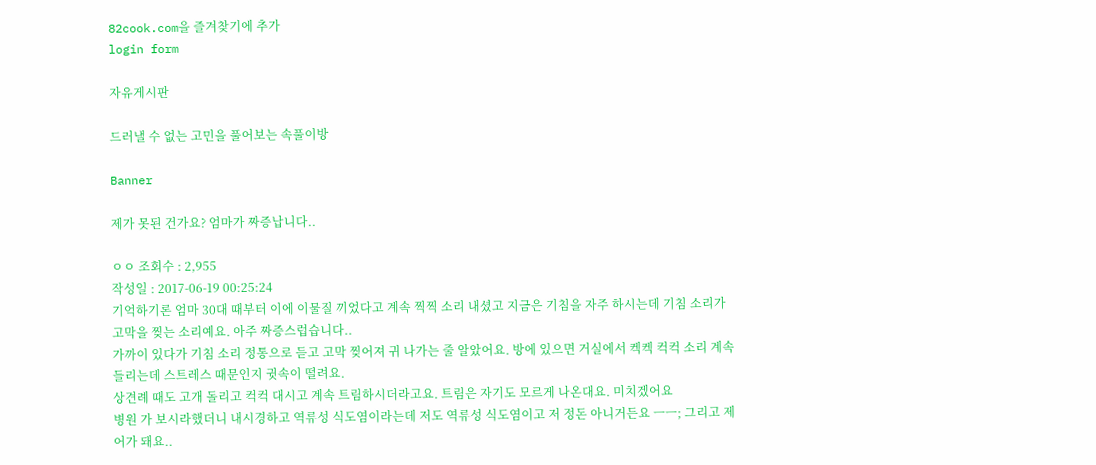82cook.com을 즐겨찾기에 추가
login form

자유게시판

드러낼 수 없는 고민을 풀어보는 속풀이방

Banner

제가 못된 건가요? 엄마가 짜증납니다..

ㅇㅇ 조회수 : 2,955
작성일 : 2017-06-19 00:25:24
기억하기론 엄마 30대 때부터 이에 이물질 끼었다고 계속 찍찍 소리 내셨고 지금은 기침을 자주 하시는데 기침 소리가 고막을 찢는 소리예요. 아주 짜증스럽습니다..
가까이 있다가 기침 소리 정통으로 듣고 고막 찢어져 귀 나가는 줄 알았어요. 방에 있으면 거실에서 켁켁 컥컥 소리 계속 들리는데 스트레스 때문인지 귓속이 떨려요.
상견례 때도 고개 돌리고 컥컥 대시고 계속 트림하시더라고요. 트림은 자기도 모르게 나온대요. 미치겠어요
병원 가 보시라했더니 내시경하고 역류성 식도염이라는데 저도 역류성 식도염이고 저 정돈 아니거든요 ㅡㅡ; 그리고 제어가 돼요..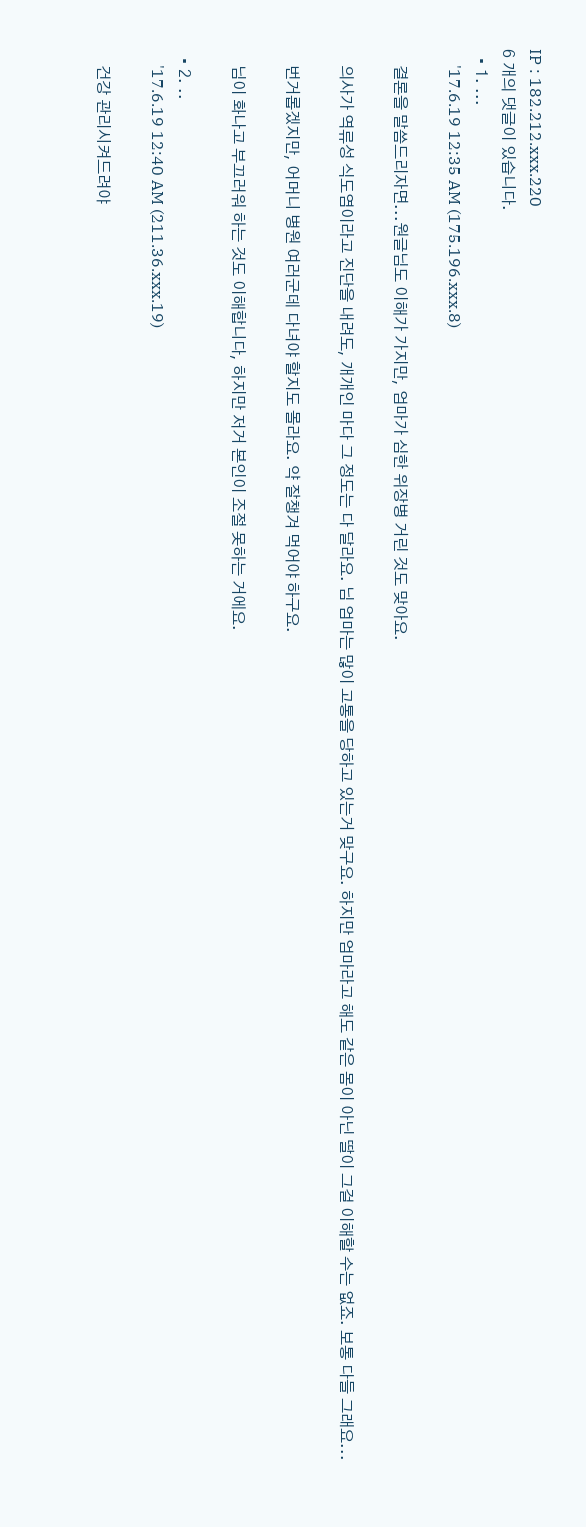IP : 182.212.xxx.220
6 개의 댓글이 있습니다.
  • 1. ...
    '17.6.19 12:35 AM (175.196.xxx.8)

    결론을 말씀드리자면...원글님도 이해가 가지만, 엄마가 심한 위장병 거린 것도 맞아요.

    의사가 역류성 식도염이라고 진단을 내려도, 개개인 마다 그 정도는 다 달라요. 님 엄마는 많이 고통을 당하고 있는거 맞구요. 하지만 엄마라고 해도 같은 몸이 아닌 딸이 그걸 이해할 수는 없죠. 보통 다들 그래요...

    번거롭겠지만, 어머니 병원 여러군데 다녀야 할지도 몰라요. 약 잘챙겨 먹어야 하구요.

    님이 화나고 부끄러워 하는 것도 이해합니다, 하지만 저거 본인이 조절 못하는 거에요.

  • 2. ..
    '17.6.19 12:40 AM (211.36.xxx.19)

    건강 관리시켜드려야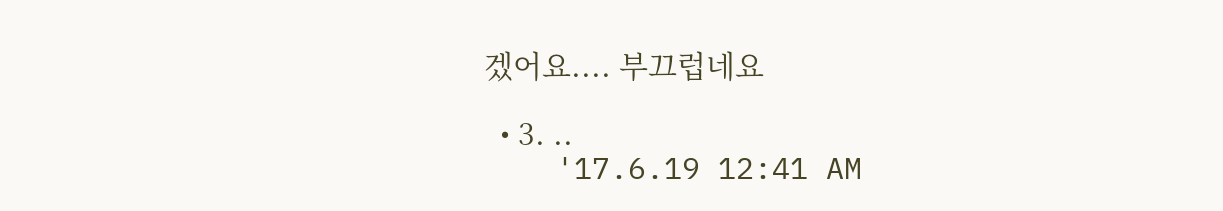겠어요.... 부끄럽네요

  • 3. ..
    '17.6.19 12:41 AM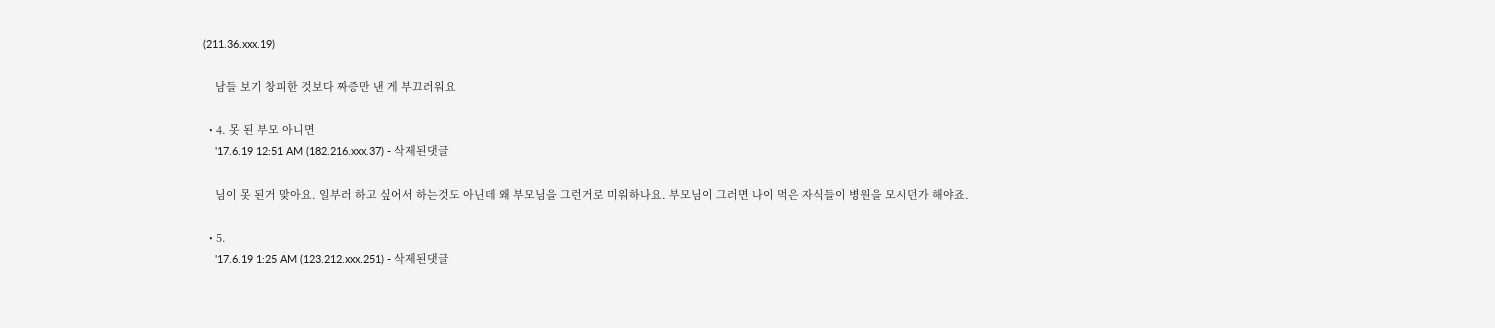(211.36.xxx.19)

    남들 보기 창피한 것보다 짜증만 낸 게 부끄러워요

  • 4. 못 된 부모 아니면
    '17.6.19 12:51 AM (182.216.xxx.37) - 삭제된댓글

    님이 못 된거 맞아요. 일부러 하고 싶어서 하는것도 아닌데 왜 부모님을 그런거로 미워하나요. 부모님이 그러면 나이 먹은 자식들이 병원을 모시던가 해야죠.

  • 5.
    '17.6.19 1:25 AM (123.212.xxx.251) - 삭제된댓글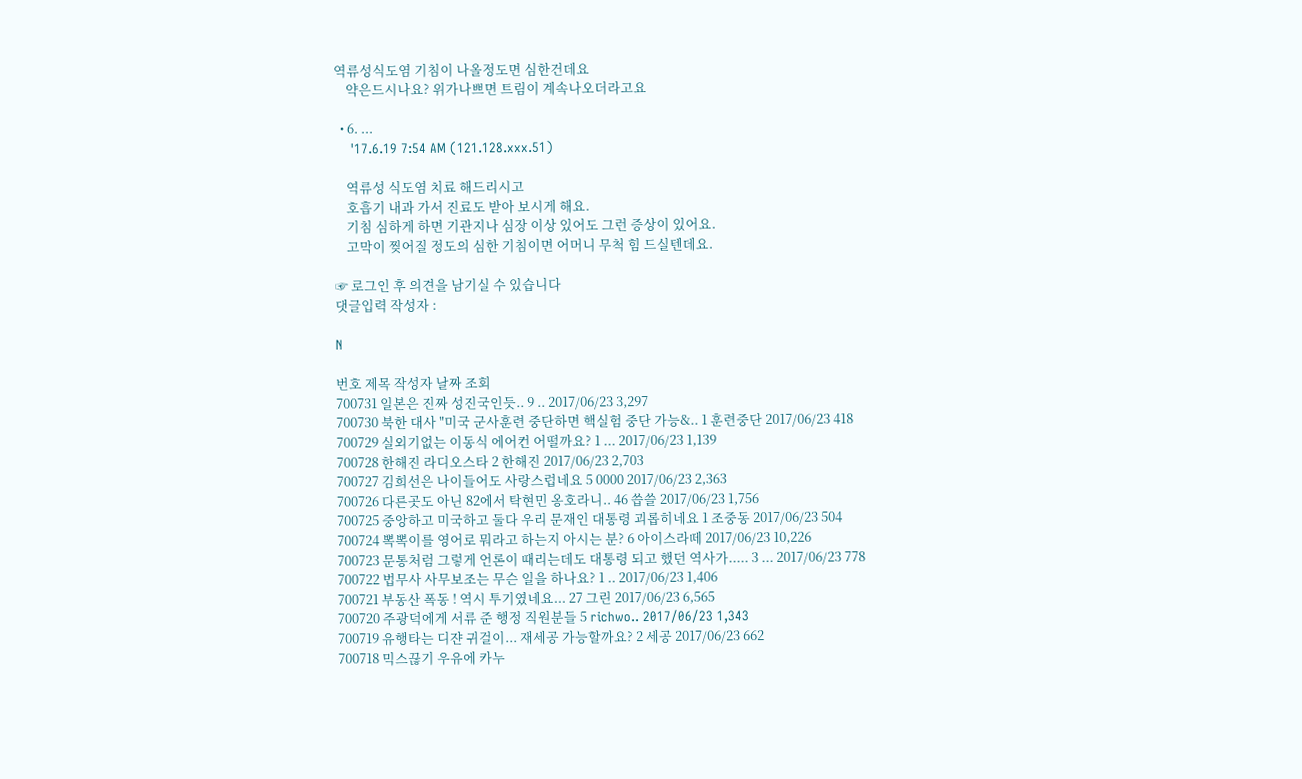역류성식도염 기침이 나올정도면 심한건데요
    약은드시나요? 위가나쁘면 트림이 계속나오더라고요

  • 6. ...
    '17.6.19 7:54 AM (121.128.xxx.51)

    역류성 식도염 치료 해드리시고
    호흡기 내과 가서 진료도 받아 보시게 해요.
    기침 심하게 하면 기관지나 심장 이상 있어도 그런 증상이 있어요.
    고막이 찢어질 정도의 심한 기침이면 어머니 무척 힘 드실텐데요.

☞ 로그인 후 의견을 남기실 수 있습니다
댓글입력 작성자 :

N

번호 제목 작성자 날짜 조회
700731 일본은 진짜 성진국인듯.. 9 .. 2017/06/23 3,297
700730 북한 대사 "미국 군사훈련 중단하면 핵실험 중단 가능&.. 1 훈련중단 2017/06/23 418
700729 실외기없는 이동식 에어컨 어떨까요? 1 ... 2017/06/23 1,139
700728 한해진 라디오스타 2 한해진 2017/06/23 2,703
700727 김희선은 나이들어도 사랑스럽네요 5 0000 2017/06/23 2,363
700726 다른곳도 아닌 82에서 탁현민 옹호라니.. 46 씁쓸 2017/06/23 1,756
700725 중앙하고 미국하고 둘다 우리 문재인 대통령 괴롭히네요 1 조중동 2017/06/23 504
700724 뽁뽁이를 영어로 뭐라고 하는지 아시는 분? 6 아이스라떼 2017/06/23 10,226
700723 문통처럼 그렇게 언론이 때리는데도 대통령 되고 했던 역사가..... 3 ... 2017/06/23 778
700722 법무사 사무보조는 무슨 일을 하나요? 1 .. 2017/06/23 1,406
700721 부동산 폭동 ! 역시 투기였네요... 27 그린 2017/06/23 6,565
700720 주광덕에게 서류 준 행정 직원분들 5 richwo.. 2017/06/23 1,343
700719 유행타는 디쟌 귀걸이... 재세공 가능할까요? 2 세공 2017/06/23 662
700718 믹스끊기 우유에 카누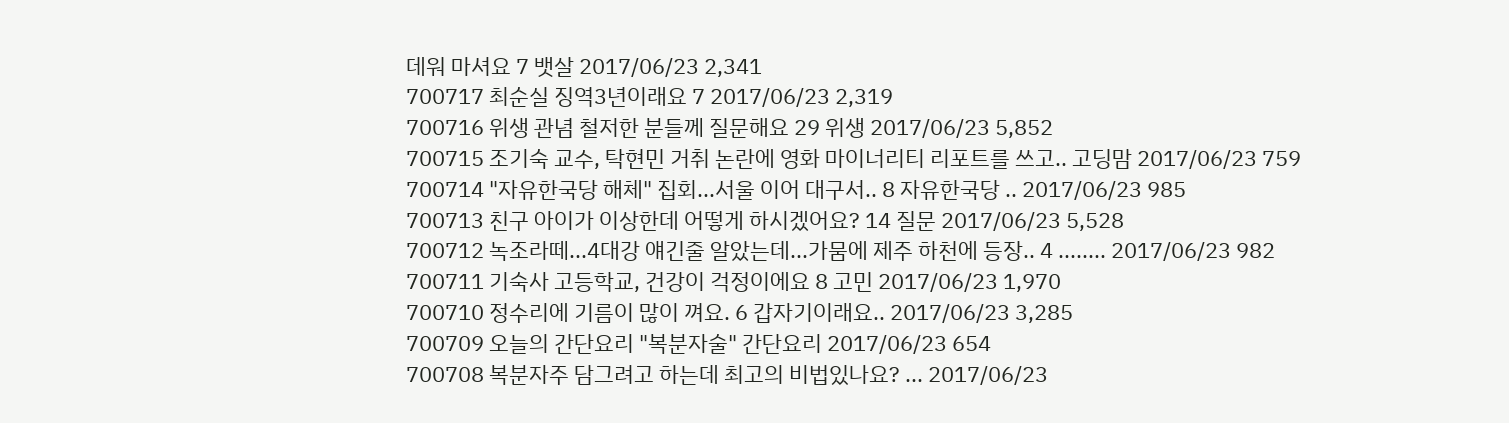데워 마셔요 7 뱃살 2017/06/23 2,341
700717 최순실 징역3년이래요 7 2017/06/23 2,319
700716 위생 관념 철저한 분들께 질문해요 29 위생 2017/06/23 5,852
700715 조기숙 교수, 탁현민 거취 논란에 영화 마이너리티 리포트를 쓰고.. 고딩맘 2017/06/23 759
700714 "자유한국당 해체" 집회...서울 이어 대구서.. 8 자유한국당 .. 2017/06/23 985
700713 친구 아이가 이상한데 어떻게 하시겠어요? 14 질문 2017/06/23 5,528
700712 녹조라떼...4대강 얘긴줄 알았는데...가뭄에 제주 하천에 등장.. 4 ........ 2017/06/23 982
700711 기숙사 고등학교, 건강이 걱정이에요 8 고민 2017/06/23 1,970
700710 정수리에 기름이 많이 껴요. 6 갑자기이래요.. 2017/06/23 3,285
700709 오늘의 간단요리 "복분자술" 간단요리 2017/06/23 654
700708 복분자주 담그려고 하는데 최고의 비법있나요? ... 2017/06/23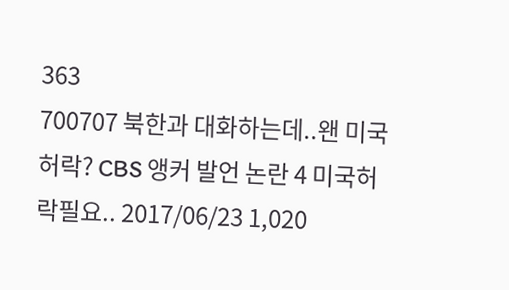363
700707 북한과 대화하는데..왠 미국 허락? CBS 앵커 발언 논란 4 미국허락필요.. 2017/06/23 1,020